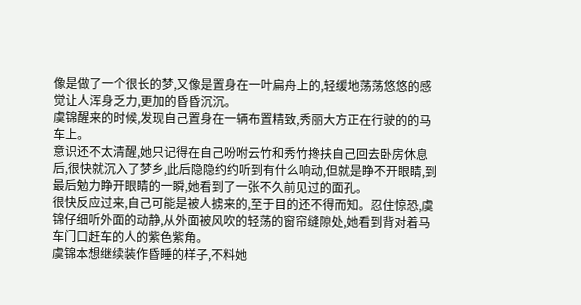像是做了一个很长的梦,又像是置身在一叶扁舟上的,轻缓地荡荡悠悠的感觉让人浑身乏力,更加的昏昏沉沉。
虞锦醒来的时候,发现自己置身在一辆布置精致,秀丽大方正在行驶的的马车上。
意识还不太清醒,她只记得在自己吩咐云竹和秀竹搀扶自己回去卧房休息后,很快就沉入了梦乡,此后隐隐约约听到有什么响动,但就是睁不开眼睛,到最后勉力睁开眼睛的一瞬,她看到了一张不久前见过的面孔。
很快反应过来,自己可能是被人掳来的,至于目的还不得而知。忍住惊恐,虞锦仔细听外面的动静,从外面被风吹的轻荡的窗帘缝隙处,她看到背对着马车门口赶车的人的紫色紫角。
虞锦本想继续装作昏睡的样子,不料她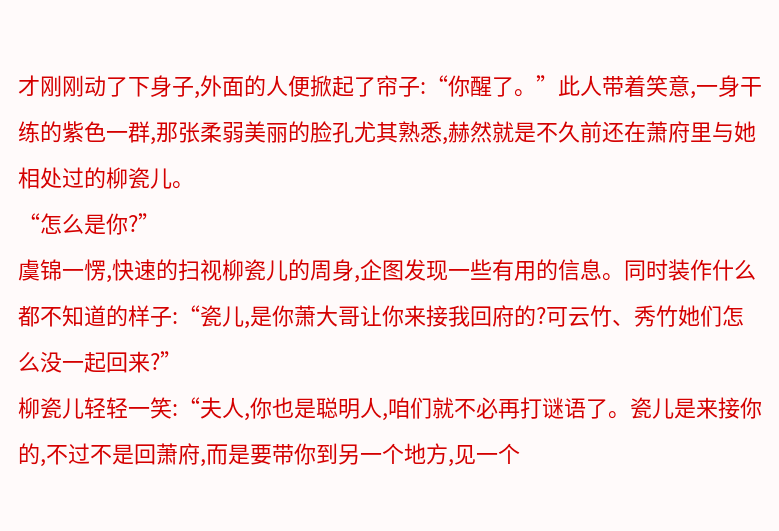才刚刚动了下身子,外面的人便掀起了帘子:“你醒了。”此人带着笑意,一身干练的紫色一群,那张柔弱美丽的脸孔尤其熟悉,赫然就是不久前还在萧府里与她相处过的柳瓷儿。
“怎么是你?”
虞锦一愣,快速的扫视柳瓷儿的周身,企图发现一些有用的信息。同时装作什么都不知道的样子:“瓷儿,是你萧大哥让你来接我回府的?可云竹、秀竹她们怎么没一起回来?”
柳瓷儿轻轻一笑:“夫人,你也是聪明人,咱们就不必再打谜语了。瓷儿是来接你的,不过不是回萧府,而是要带你到另一个地方,见一个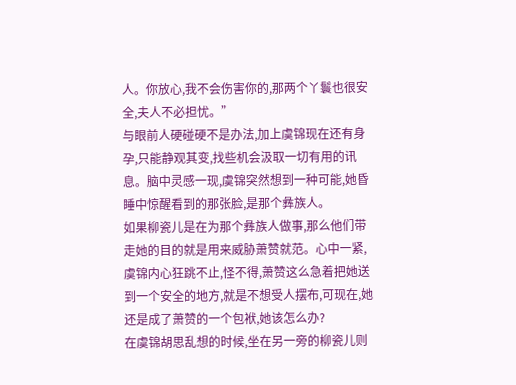人。你放心,我不会伤害你的,那两个丫鬟也很安全,夫人不必担忧。”
与眼前人硬碰硬不是办法,加上虞锦现在还有身孕,只能静观其变,找些机会汲取一切有用的讯息。脑中灵感一现,虞锦突然想到一种可能,她昏睡中惊醒看到的那张脸,是那个彝族人。
如果柳瓷儿是在为那个彝族人做事,那么他们带走她的目的就是用来威胁萧赞就范。心中一紧,虞锦内心狂跳不止,怪不得,萧赞这么急着把她送到一个安全的地方,就是不想受人摆布,可现在,她还是成了萧赞的一个包袱,她该怎么办?
在虞锦胡思乱想的时候,坐在另一旁的柳瓷儿则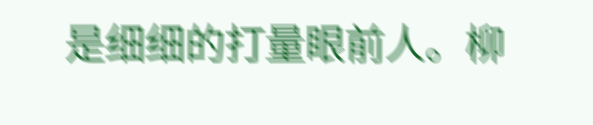是细细的打量眼前人。柳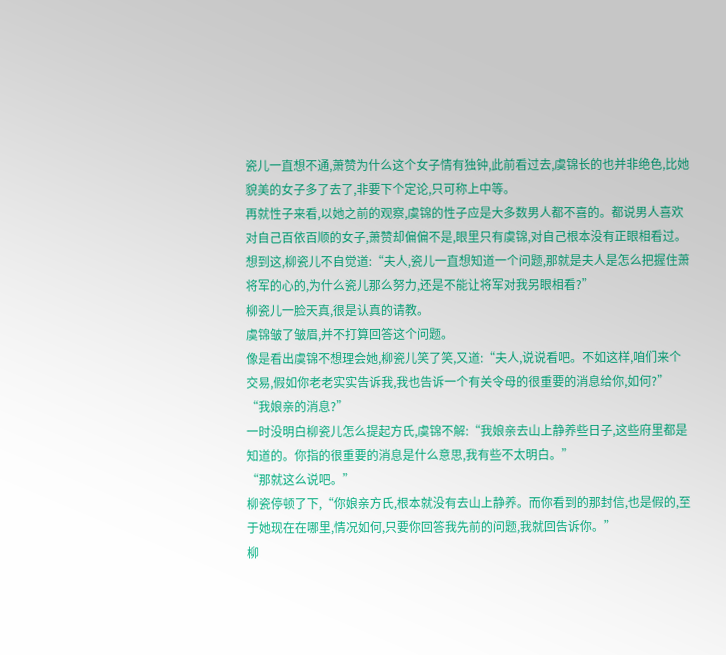瓷儿一直想不通,萧赞为什么这个女子情有独钟,此前看过去,虞锦长的也并非绝色,比她貌美的女子多了去了,非要下个定论,只可称上中等。
再就性子来看,以她之前的观察,虞锦的性子应是大多数男人都不喜的。都说男人喜欢对自己百依百顺的女子,萧赞却偏偏不是,眼里只有虞锦,对自己根本没有正眼相看过。
想到这,柳瓷儿不自觉道:“夫人,瓷儿一直想知道一个问题,那就是夫人是怎么把握住萧将军的心的,为什么瓷儿那么努力,还是不能让将军对我另眼相看?”
柳瓷儿一脸天真,很是认真的请教。
虞锦皱了皱眉,并不打算回答这个问题。
像是看出虞锦不想理会她,柳瓷儿笑了笑,又道:“夫人,说说看吧。不如这样,咱们来个交易,假如你老老实实告诉我,我也告诉一个有关令母的很重要的消息给你,如何?”
“我娘亲的消息?”
一时没明白柳瓷儿怎么提起方氏,虞锦不解:“我娘亲去山上静养些日子,这些府里都是知道的。你指的很重要的消息是什么意思,我有些不太明白。”
“那就这么说吧。”
柳瓷停顿了下,“你娘亲方氏,根本就没有去山上静养。而你看到的那封信,也是假的,至于她现在在哪里,情况如何,只要你回答我先前的问题,我就回告诉你。”
柳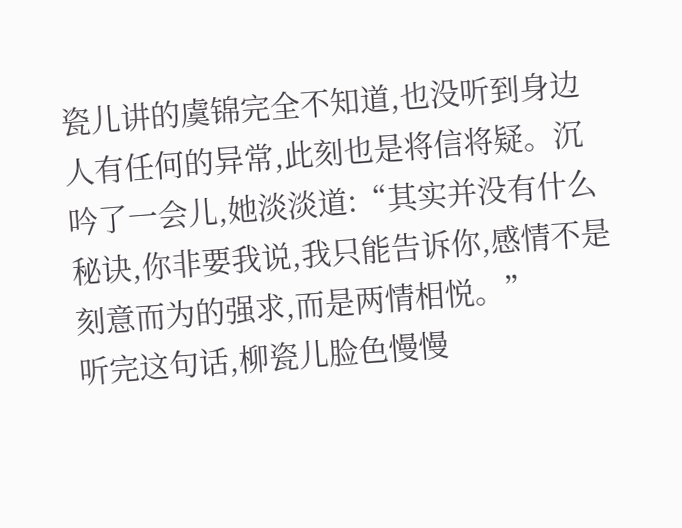瓷儿讲的虞锦完全不知道,也没听到身边人有任何的异常,此刻也是将信将疑。沉吟了一会儿,她淡淡道:“其实并没有什么秘诀,你非要我说,我只能告诉你,感情不是刻意而为的强求,而是两情相悦。”
听完这句话,柳瓷儿脸色慢慢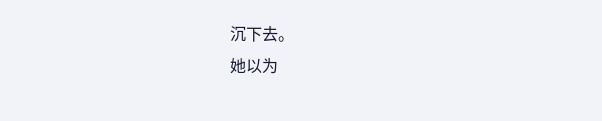沉下去。
她以为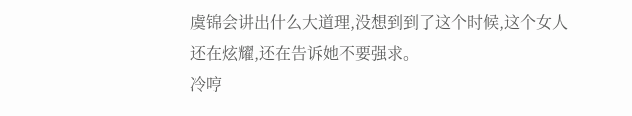虞锦会讲出什么大道理,没想到到了这个时候,这个女人还在炫耀,还在告诉她不要强求。
冷哼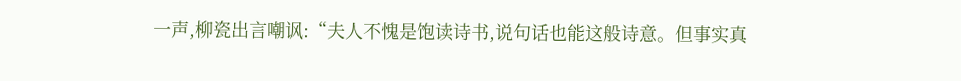一声,柳瓷出言嘲讽:“夫人不愧是饱读诗书,说句话也能这般诗意。但事实真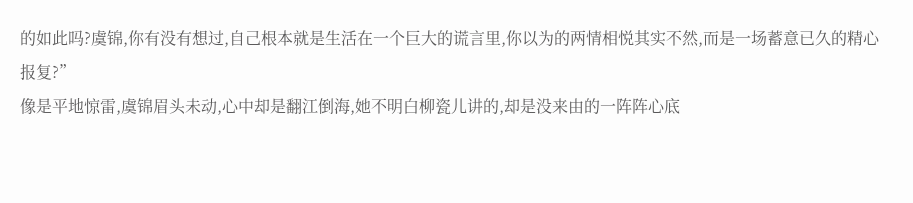的如此吗?虞锦,你有没有想过,自己根本就是生活在一个巨大的谎言里,你以为的两情相悦其实不然,而是一场蓄意已久的精心报复?”
像是平地惊雷,虞锦眉头未动,心中却是翻江倒海,她不明白柳瓷儿讲的,却是没来由的一阵阵心底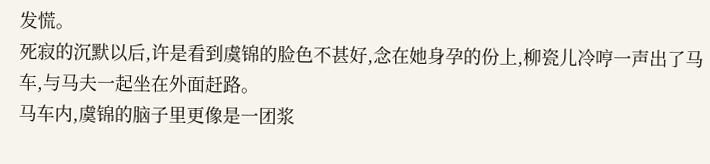发慌。
死寂的沉默以后,许是看到虞锦的脸色不甚好,念在她身孕的份上,柳瓷儿冷哼一声出了马车,与马夫一起坐在外面赶路。
马车内,虞锦的脑子里更像是一团浆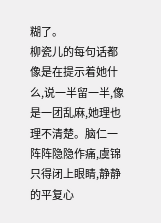糊了。
柳瓷儿的每句话都像是在提示着她什么,说一半留一半,像是一团乱麻,她理也理不清楚。脑仁一阵阵隐隐作痛,虞锦只得闭上眼睛,静静的平复心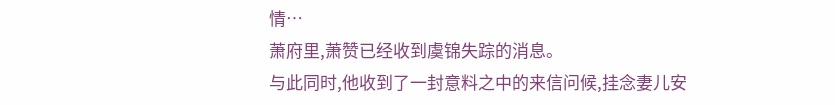情…
萧府里,萧赞已经收到虞锦失踪的消息。
与此同时,他收到了一封意料之中的来信问候,挂念妻儿安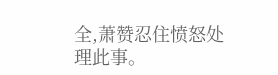全,萧赞忍住愤怒处理此事。